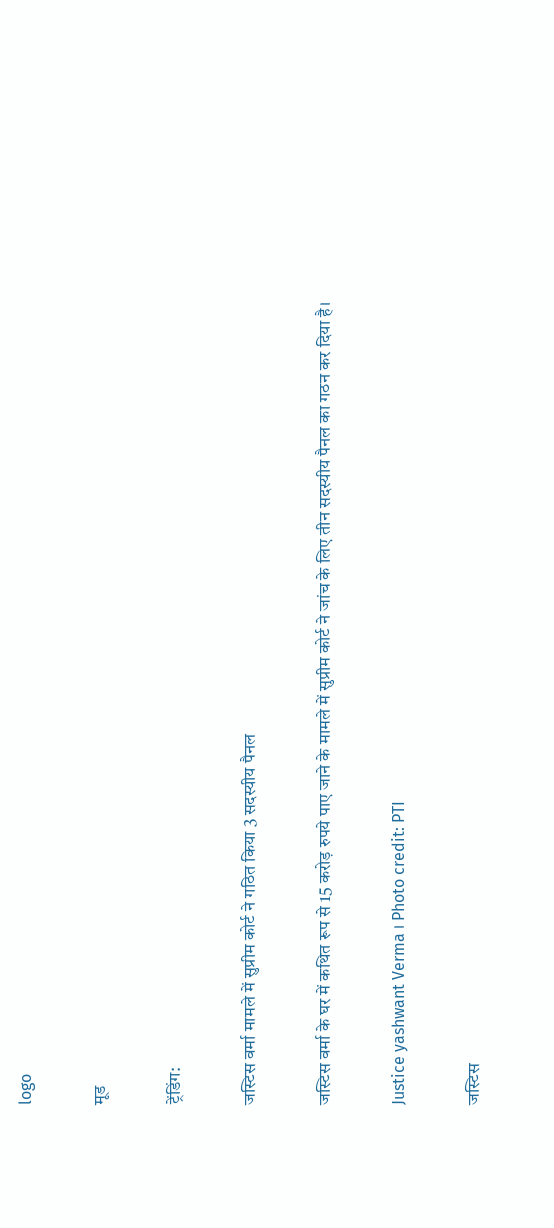logo

मूड

ट्रेंडिंग:

जस्टिस वर्मा मामले में सुप्रीम कोर्ट ने गठित किया 3 सदस्यीय पैनल

जस्टिस वर्मा के घर में कथित रूप से 15 करोड़ रुपये पाए जाने के मामले में सुप्रीम कोर्ट ने जांच के लिए तीन सदस्यीय पैनल का गठन कर दिया है।

Justice yashwant Verma । Photo credit: PTI

जस्टिस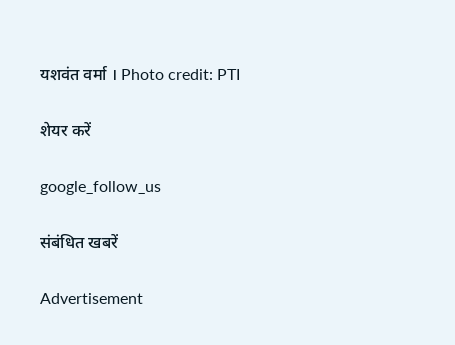यशवंत वर्मा । Photo credit: PTI

शेयर करें

google_follow_us

संबंधित खबरें

Advertisement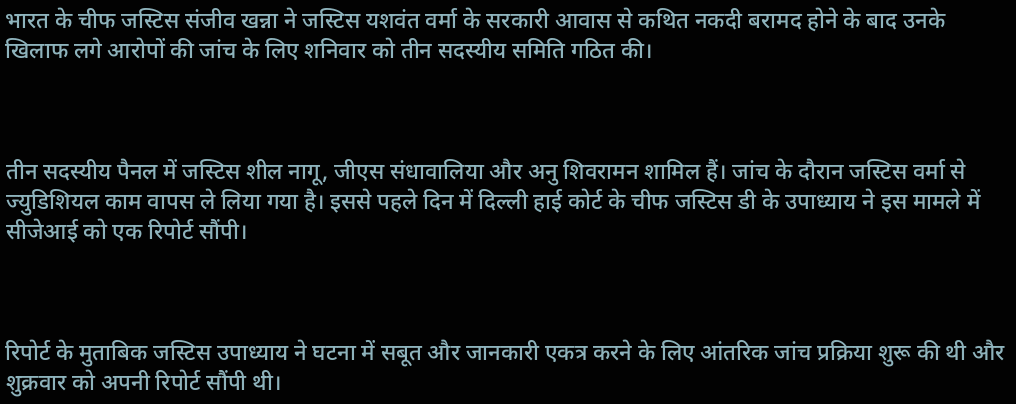भारत के चीफ जस्टिस संजीव खन्ना ने जस्टिस यशवंत वर्मा के सरकारी आवास से कथित नकदी बरामद होने के बाद उनके खिलाफ लगे आरोपों की जांच के लिए शनिवार को तीन सदस्यीय समिति गठित की।



तीन सदस्यीय पैनल में जस्टिस शील नागू, जीएस संधावालिया और अनु शिवरामन शामिल हैं। जांच के दौरान जस्टिस वर्मा से ज्युडिशियल काम वापस ले लिया गया है। इससे पहले दिन में दिल्ली हाई कोर्ट के चीफ जस्टिस डी के उपाध्याय ने इस मामले में सीजेआई को एक रिपोर्ट सौंपी।



रिपोर्ट के मुताबिक जस्टिस उपाध्याय ने घटना में सबूत और जानकारी एकत्र करने के लिए आंतरिक जांच प्रक्रिया शुरू की थी और शुक्रवार को अपनी रिपोर्ट सौंपी थी।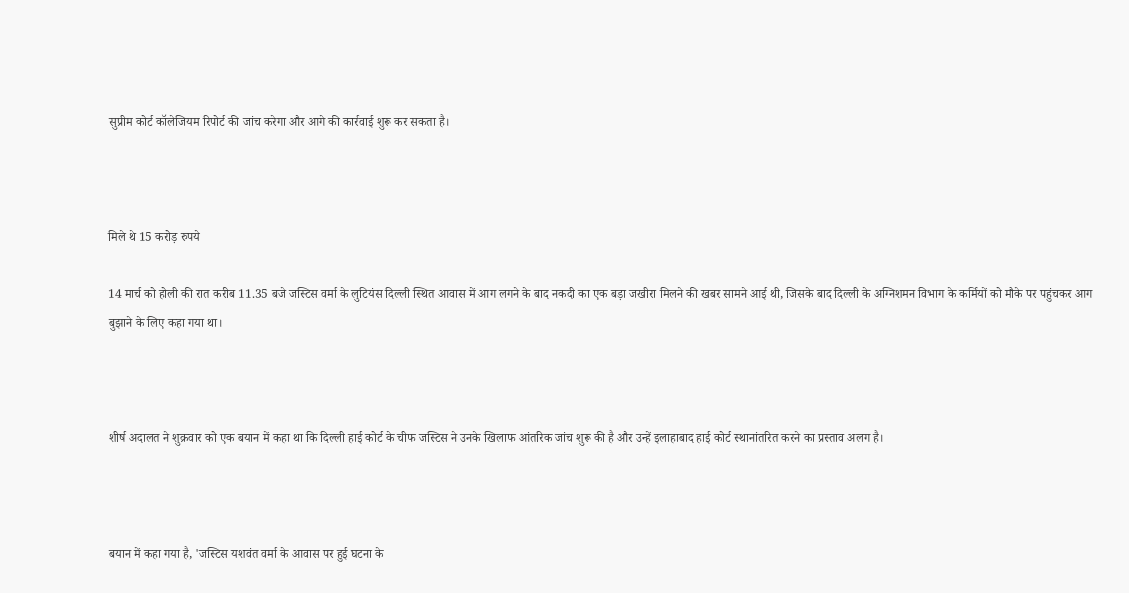सुप्रीम कोर्ट कॉलेजियम रिपोर्ट की जांच करेगा और आगे की कार्रवाई शुरू कर सकता है।



मिले थे 15 करोड़ रुपये

14 मार्च को होली की रात करीब 11.35 बजे जस्टिस वर्मा के लुटियंस दिल्ली स्थित आवास में आग लगने के बाद नकदी का एक बड़ा जखीरा मिलने की खबर सामने आई थी, जिसके बाद दिल्ली के अग्निशमन विभाग के कर्मियों को मौके पर पहुंचकर आग बुझाने के लिए कहा गया था।



शीर्ष अदालत ने शुक्रवार को एक बयान में कहा था कि दिल्ली हाई कोर्ट के चीफ जस्टिस ने उनके खिलाफ आंतरिक जांच शुरू की है और उन्हें इलाहाबाद हाई कोर्ट स्थानांतरित करने का प्रस्ताव अलग है।



बयान में कहा गया है, 'जस्टिस यशवंत वर्मा के आवास पर हुई घटना के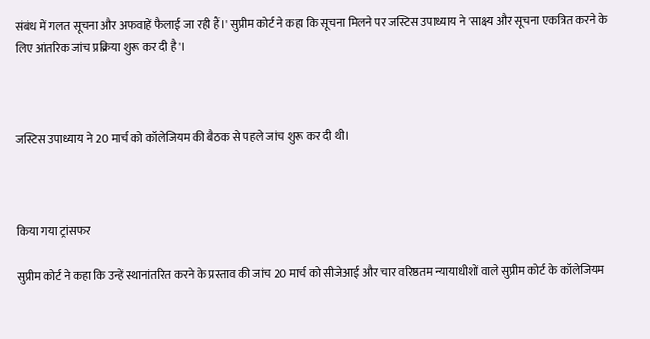संबंध में गलत सूचना और अफवाहें फैलाई जा रही हैं।' सुप्रीम कोर्ट ने कहा कि सूचना मिलने पर जस्टिस उपाध्याय ने 'साक्ष्य और सूचना एकत्रित करने के लिए आंतरिक जांच प्रक्रिया शुरू कर दी है'।



जस्टिस उपाध्याय ने 20 मार्च को कॉलेजियम की बैठक से पहले जांच शुरू कर दी थी।



किया गया ट्रांसफर

सुप्रीम कोर्ट ने कहा कि उन्हें स्थानांतरित करने के प्रस्ताव की जांच 20 मार्च को सीजेआई और चार वरिष्ठतम न्यायाधीशों वाले सुप्रीम कोर्ट के कॉलेजियम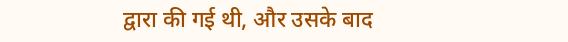द्वारा की गई थी, और उसके बाद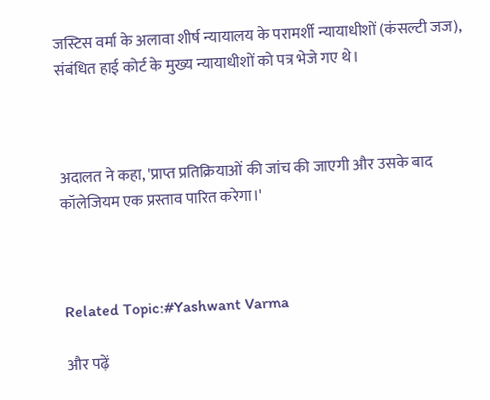जस्टिस वर्मा के अलावा शीर्ष न्यायालय के परामर्शी न्यायाधीशों (कंसल्टी जज), संबंधित हाई कोर्ट के मुख्य न्यायाधीशों को पत्र भेजे गए थे।



अदालत ने कहा, 'प्राप्त प्रतिक्रियाओं की जांच की जाएगी और उसके बाद कॉलेजियम एक प्रस्ताव पारित करेगा।'



Related Topic:#Yashwant Varma

और पढ़ें